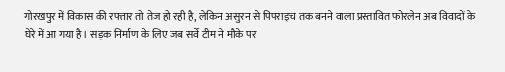गोरखपुर में विकास की रफ्तार तो तेज हो रही है, लेकिन असुरन से पिपराइच तक बनने वाला प्रस्तावित फोरलेन अब विवादों के घेरे में आ गया है। सड़क निर्माण के लिए जब सर्वे टीम ने मौके पर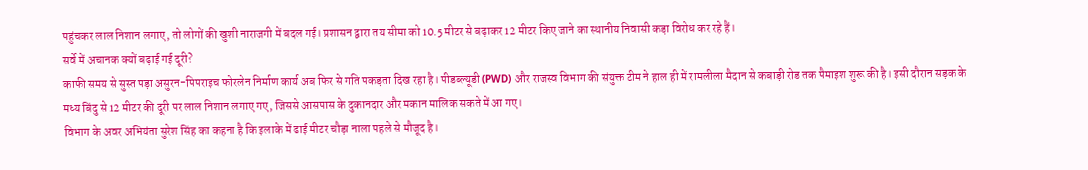पहुंचकर लाल निशान लगाए, तो लोगों की खुशी नाराजगी में बदल गई। प्रशासन द्वारा तय सीमा को 10.5 मीटर से बढ़ाकर 12 मीटर किए जाने का स्थानीय निवासी कड़ा विरोध कर रहे हैं।
सर्वे में अचानक क्यों बढ़ाई गई दूरी?
काफी समय से सुस्त पड़ा असुरन-पिपराइच फोरलेन निर्माण कार्य अब फिर से गति पकड़ता दिख रहा है। पीडब्ल्यूडी (PWD) और राजस्व विभाग की संयुक्त टीम ने हाल ही में रामलीला मैदान से कबाड़ी रोड तक पैमाइश शुरू की है। इसी दौरान सड़क के मध्य बिंदु से 12 मीटर की दूरी पर लाल निशान लगाए गए, जिससे आसपास के दुकानदार और मकान मालिक सकते में आ गए।
विभाग के अवर अभियंता सुरेश सिंह का कहना है कि इलाके में ढाई मीटर चौड़ा नाला पहले से मौजूद है।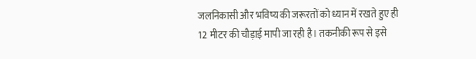जलनिकासी और भविष्य की जरूरतों को ध्यान में रखते हुए ही 12 मीटर की चौड़ाई मापी जा रही है। तकनीकी रूप से इसे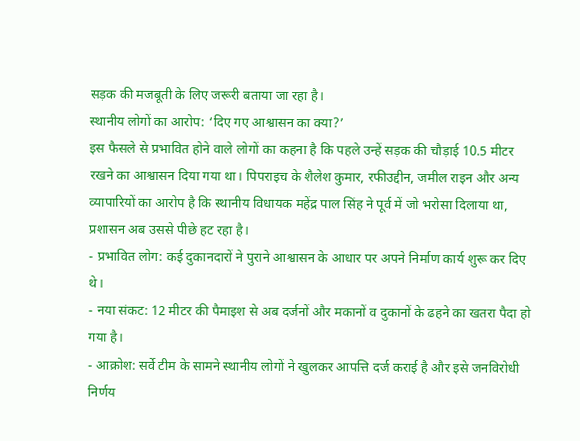सड़क की मजबूती के लिए जरूरी बताया जा रहा है।
स्थानीय लोगों का आरोप: ‘दिए गए आश्वासन का क्या?’
इस फैसले से प्रभावित होने वाले लोगों का कहना है कि पहले उन्हें सड़क की चौड़ाई 10.5 मीटर रखने का आश्वासन दिया गया था। पिपराइच के शैलेश कुमार, रफीउद्दीन, जमील राइन और अन्य व्यापारियों का आरोप है कि स्थानीय विधायक महेंद्र पाल सिंह ने पूर्व में जो भरोसा दिलाया था, प्रशासन अब उससे पीछे हट रहा है।
- प्रभावित लोग: कई दुकानदारों ने पुराने आश्वासन के आधार पर अपने निर्माण कार्य शुरू कर दिए थे।
- नया संकट: 12 मीटर की पैमाइश से अब दर्जनों और मकानों व दुकानों के ढहने का खतरा पैदा हो गया है।
- आक्रोश: सर्वे टीम के सामने स्थानीय लोगों ने खुलकर आपत्ति दर्ज कराई है और इसे जनविरोधी निर्णय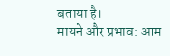बताया है।
मायने और प्रभाव: आम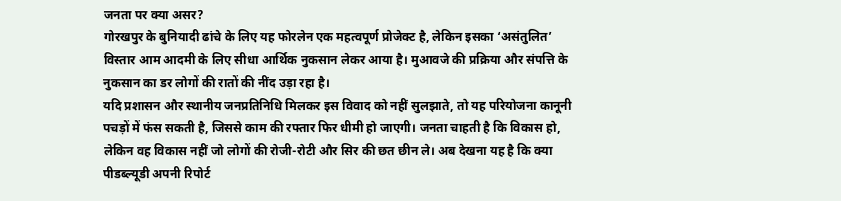जनता पर क्या असर?
गोरखपुर के बुनियादी ढांचे के लिए यह फोरलेन एक महत्वपूर्ण प्रोजेक्ट है, लेकिन इसका ‘असंतुलित’ विस्तार आम आदमी के लिए सीधा आर्थिक नुकसान लेकर आया है। मुआवजे की प्रक्रिया और संपत्ति के नुकसान का डर लोगों की रातों की नींद उड़ा रहा है।
यदि प्रशासन और स्थानीय जनप्रतिनिधि मिलकर इस विवाद को नहीं सुलझाते, तो यह परियोजना कानूनी पचड़ों में फंस सकती है, जिससे काम की रफ्तार फिर धीमी हो जाएगी। जनता चाहती है कि विकास हो, लेकिन वह विकास नहीं जो लोगों की रोजी-रोटी और सिर की छत छीन ले। अब देखना यह है कि क्या पीडब्ल्यूडी अपनी रिपोर्ट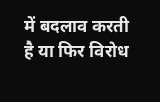में बदलाव करती है या फिर विरोध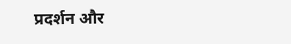प्रदर्शन और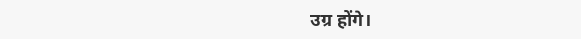उग्र होंगे।